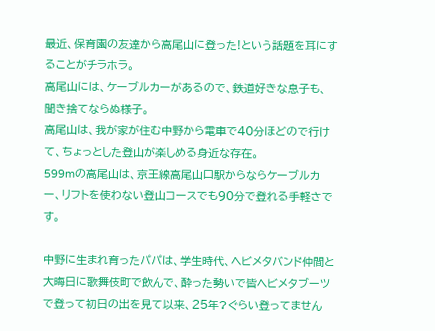最近、保育園の友達から高尾山に登った!という話題を耳にすることがチラホラ。
高尾山には、ケーブルカーがあるので、鉄道好きな息子も、聞き捨てならぬ様子。
高尾山は、我が家が住む中野から電車で40分ほどので行けて、ちょっとした登山が楽しめる身近な存在。
599mの高尾山は、京王線高尾山口駅からならケーブルカー、リフトを使わない登山コースでも90分で登れる手軽さです。

中野に生まれ育ったパパは、学生時代、ヘビメタバンド仲間と大晦日に歌舞伎町で飲んで、酔った勢いで皆ヘビメタブーツで登って初日の出を見て以来、25年?ぐらい登ってません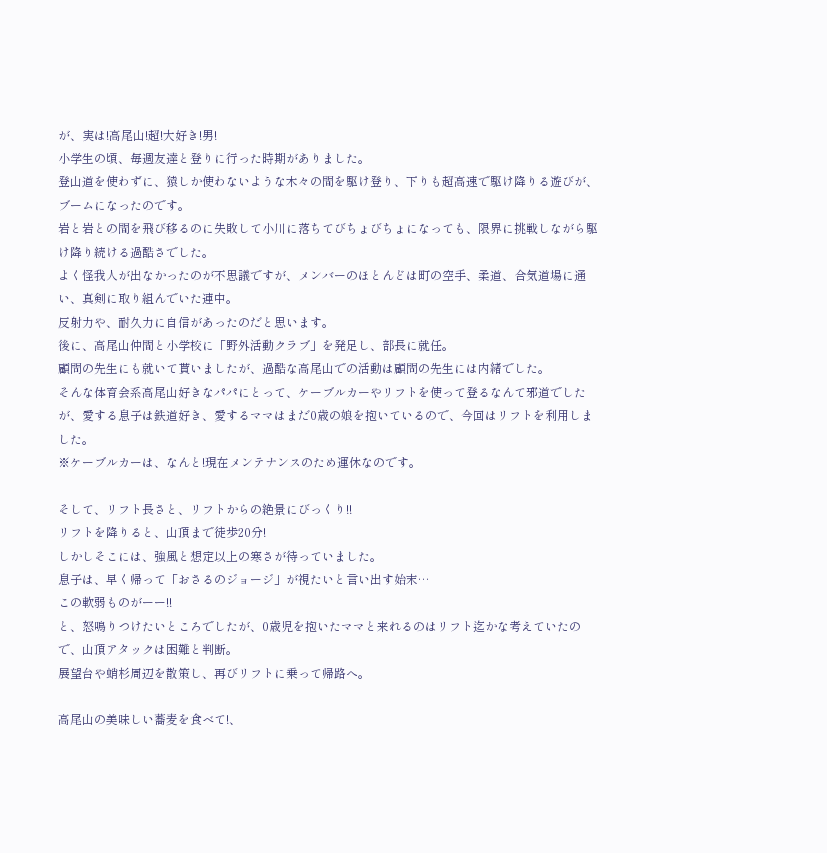が、実は!高尾山!超!大好き!男!
小学生の頃、毎週友達と登りに行った時期がありました。
登山道を使わずに、猿しか使わないような木々の間を駆け登り、下りも超高速で駆け降りる遊びが、ブームになったのです。
岩と岩との間を飛び移るのに失敗して小川に落ちてびちょびちょになっても、限界に挑戦しながら駆け降り続ける過酷さでした。
よく怪我人が出なかったのが不思議ですが、メンバーのほとんどは町の空手、柔道、合気道場に通い、真剣に取り組んでいた連中。
反射力や、耐久力に自信があったのだと思います。
後に、高尾山仲間と小学校に「野外活動クラブ」を発足し、部長に就任。
顧問の先生にも就いて貰いましたが、過酷な高尾山での活動は顧問の先生には内緒でした。
そんな体育会系高尾山好きなパパにとって、ケーブルカーやリフトを使って登るなんて邪道でしたが、愛する息子は鉄道好き、愛するママはまだ0歳の娘を抱いているので、今回はリフトを利用しました。
※ケーブルカーは、なんと!現在メンテナンスのため運休なのです。

そして、リフト長さと、リフトからの絶景にびっくり!!
リフトを降りると、山頂まで徒歩20分!
しかしそこには、強風と想定以上の寒さが待っていました。
息子は、早く帰って「おさるのジョージ」が視たいと言い出す始末…
この軟弱ものがーー!!
と、怒鳴りつけたいところでしたが、0歳児を抱いたママと来れるのはリフト迄かな考えていたので、山頂アタックは困難と判断。
展望台や蛸杉周辺を散策し、再びリフトに乗って帰路へ。

高尾山の美味しい蕎麦を食べて!、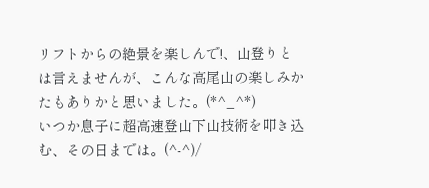リフトからの絶景を楽しんで!、山登りとは言えませんが、こんな高尾山の楽しみかたもありかと思いました。(*^_^*)
いつか息子に超高速登山下山技術を叩き込む、その日までは。(^-^)/